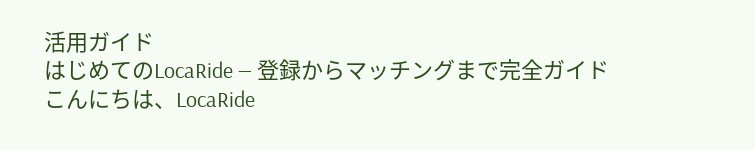活用ガイド
はじめてのLocaRide — 登録からマッチングまで完全ガイド
こんにちは、LocaRide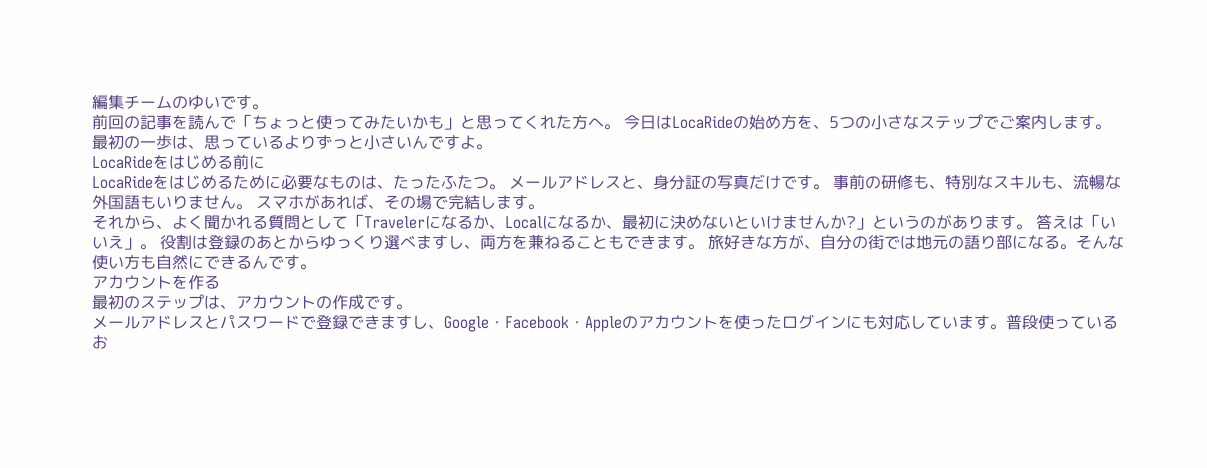編集チームのゆいです。
前回の記事を読んで「ちょっと使ってみたいかも」と思ってくれた方へ。 今日はLocaRideの始め方を、5つの小さなステップでご案内します。
最初の一歩は、思っているよりずっと小さいんですよ。
LocaRideをはじめる前に
LocaRideをはじめるために必要なものは、たったふたつ。 メールアドレスと、身分証の写真だけです。 事前の研修も、特別なスキルも、流暢な外国語もいりません。 スマホがあれば、その場で完結します。
それから、よく聞かれる質問として「Travelerになるか、Localになるか、最初に決めないといけませんか?」というのがあります。 答えは「いいえ」。 役割は登録のあとからゆっくり選べますし、両方を兼ねることもできます。 旅好きな方が、自分の街では地元の語り部になる。そんな使い方も自然にできるんです。
アカウントを作る
最初のステップは、アカウントの作成です。
メールアドレスとパスワードで登録できますし、Google・Facebook・Appleのアカウントを使ったログインにも対応しています。普段使っているお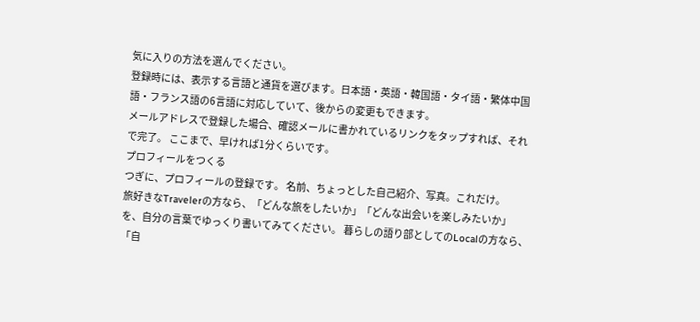気に入りの方法を選んでください。
登録時には、表示する言語と通貨を選びます。日本語・英語・韓国語・タイ語・繁体中国語・フランス語の6言語に対応していて、後からの変更もできます。
メールアドレスで登録した場合、確認メールに書かれているリンクをタップすれば、それで完了。 ここまで、早ければ1分くらいです。
プロフィールをつくる
つぎに、プロフィールの登録です。 名前、ちょっとした自己紹介、写真。これだけ。
旅好きなTravelerの方なら、「どんな旅をしたいか」「どんな出会いを楽しみたいか」を、自分の言葉でゆっくり書いてみてください。 暮らしの語り部としてのLocalの方なら、「自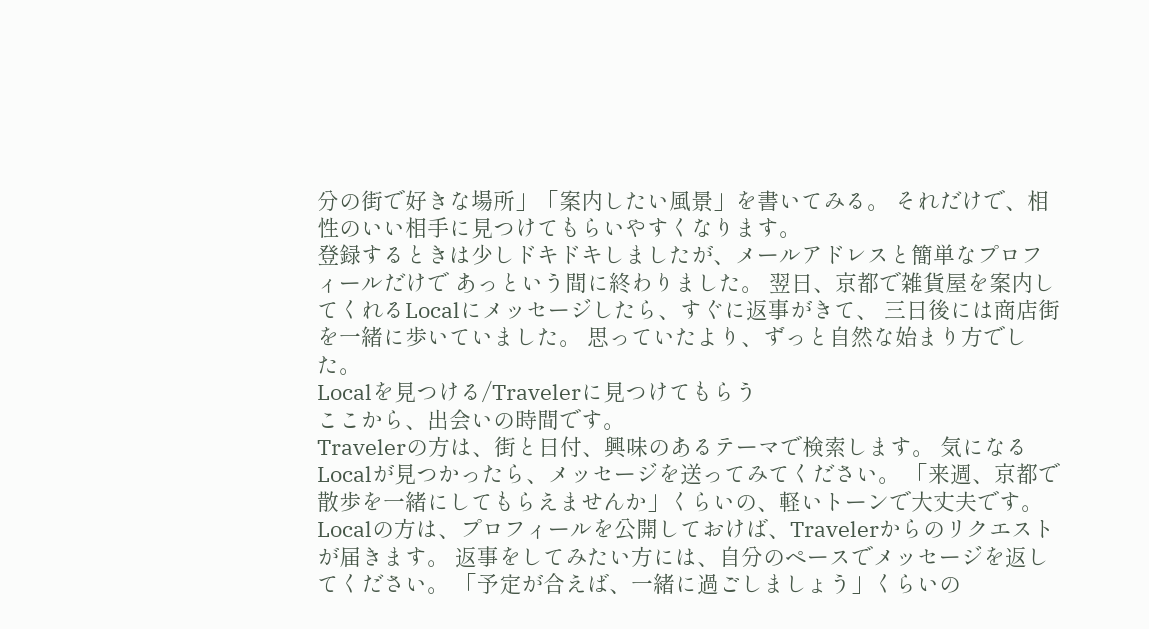分の街で好きな場所」「案内したい風景」を書いてみる。 それだけで、相性のいい相手に見つけてもらいやすくなります。
登録するときは少しドキドキしましたが、メールアドレスと簡単なプロフィールだけで あっという間に終わりました。 翌日、京都で雑貨屋を案内してくれるLocalにメッセージしたら、すぐに返事がきて、 三日後には商店街を一緒に歩いていました。 思っていたより、ずっと自然な始まり方でした。
Localを見つける/Travelerに見つけてもらう
ここから、出会いの時間です。
Travelerの方は、街と日付、興味のあるテーマで検索します。 気になるLocalが見つかったら、メッセージを送ってみてください。 「来週、京都で散歩を一緒にしてもらえませんか」くらいの、軽いトーンで大丈夫です。
Localの方は、プロフィールを公開しておけば、Travelerからのリクエストが届きます。 返事をしてみたい方には、自分のペースでメッセージを返してください。 「予定が合えば、一緒に過ごしましょう」くらいの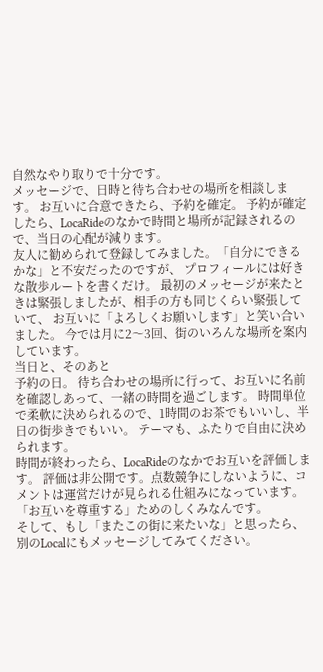自然なやり取りで十分です。
メッセージで、日時と待ち合わせの場所を相談します。 お互いに合意できたら、予約を確定。 予約が確定したら、LocaRideのなかで時間と場所が記録されるので、当日の心配が減ります。
友人に勧められて登録してみました。「自分にできるかな」と不安だったのですが、 プロフィールには好きな散歩ルートを書くだけ。 最初のメッセージが来たときは緊張しましたが、相手の方も同じくらい緊張していて、 お互いに「よろしくお願いします」と笑い合いました。 今では月に2〜3回、街のいろんな場所を案内しています。
当日と、そのあと
予約の日。 待ち合わせの場所に行って、お互いに名前を確認しあって、一緒の時間を過ごします。 時間単位で柔軟に決められるので、1時間のお茶でもいいし、半日の街歩きでもいい。 テーマも、ふたりで自由に決められます。
時間が終わったら、LocaRideのなかでお互いを評価します。 評価は非公開です。点数競争にしないように、コメントは運営だけが見られる仕組みになっています。 「お互いを尊重する」ためのしくみなんです。
そして、もし「またこの街に来たいな」と思ったら、別のLocalにもメッセージしてみてください。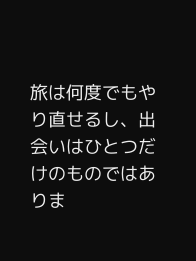旅は何度でもやり直せるし、出会いはひとつだけのものではありま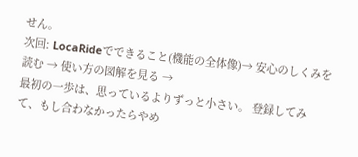せん。
次回: LocaRideでできること(機能の全体像)→ 安心のしくみを読む → 使い方の図解を見る →
最初の一歩は、思っているよりずっと小さい。 登録してみて、もし合わなかったらやめ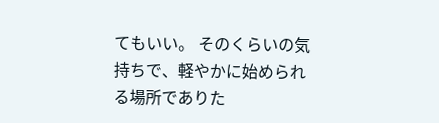てもいい。 そのくらいの気持ちで、軽やかに始められる場所でありた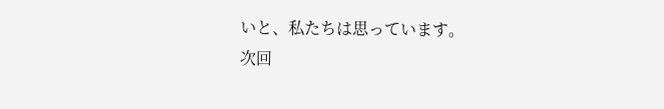いと、私たちは思っています。
次回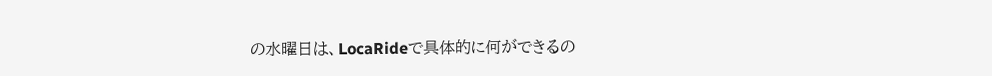の水曜日は、LocaRideで具体的に何ができるの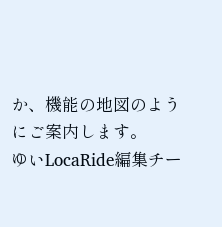か、機能の地図のようにご案内します。
ゆいLocaRide編集チー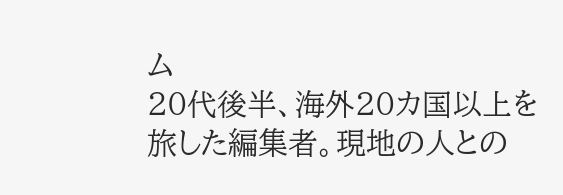ム
20代後半、海外20カ国以上を旅した編集者。現地の人との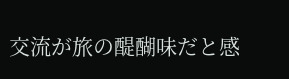交流が旅の醍醐味だと感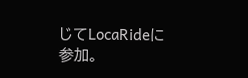じてLocaRideに参加。